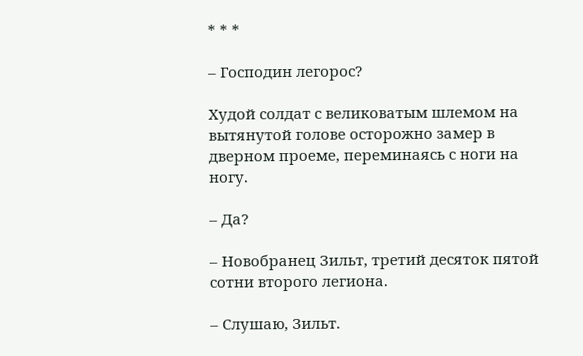* * *

– Господин легорос?

Худой солдат с великоватым шлемом на вытянутой голове осторожно замер в дверном проеме, переминаясь с ноги на ногу.

– Да?

– Новобранец Зильт, третий десяток пятой сотни второго легиона.

– Слушаю, Зильт.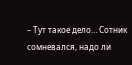– Тут такое дело… Сотник сомневался, надо ли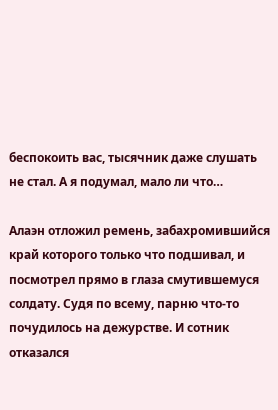беспокоить вас, тысячник даже слушать не стал. А я подумал, мало ли что…

Алаэн отложил ремень, забахромившийся край которого только что подшивал, и посмотрел прямо в глаза смутившемуся солдату. Судя по всему, парню что-то почудилось на дежурстве. И сотник отказался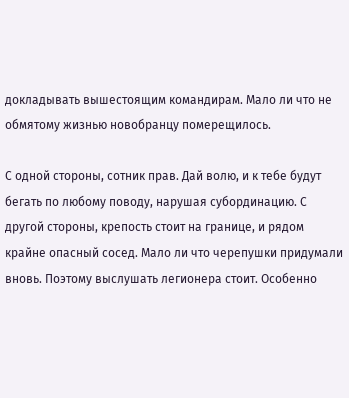докладывать вышестоящим командирам. Мало ли что не обмятому жизнью новобранцу померещилось.

С одной стороны, сотник прав. Дай волю, и к тебе будут бегать по любому поводу, нарушая субординацию. С другой стороны, крепость стоит на границе, и рядом крайне опасный сосед. Мало ли что черепушки придумали вновь. Поэтому выслушать легионера стоит. Особенно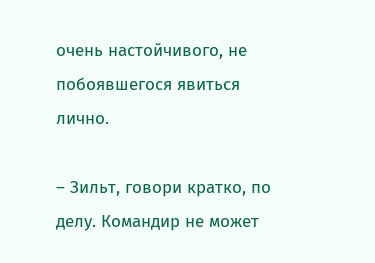очень настойчивого, не побоявшегося явиться лично.

– Зильт, говори кратко, по делу. Командир не может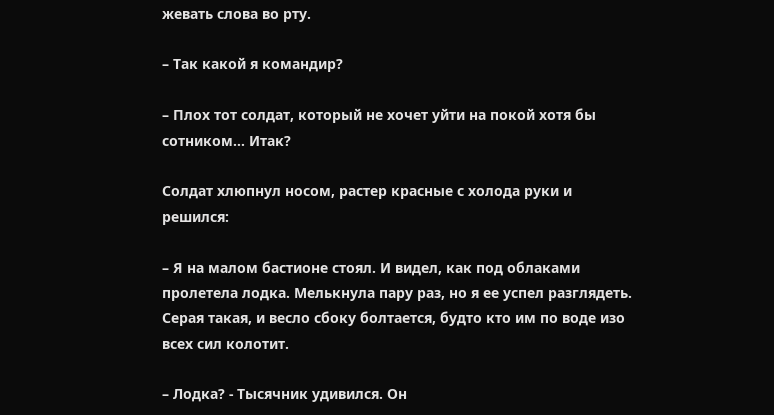жевать слова во рту.

– Так какой я командир?

– Плох тот солдат, который не хочет уйти на покой хотя бы сотником… Итак?

Солдат хлюпнул носом, растер красные с холода руки и решился:

– Я на малом бастионе стоял. И видел, как под облаками пролетела лодка. Мелькнула пару раз, но я ее успел разглядеть. Серая такая, и весло сбоку болтается, будто кто им по воде изо всех сил колотит.

– Лодка? - Тысячник удивился. Он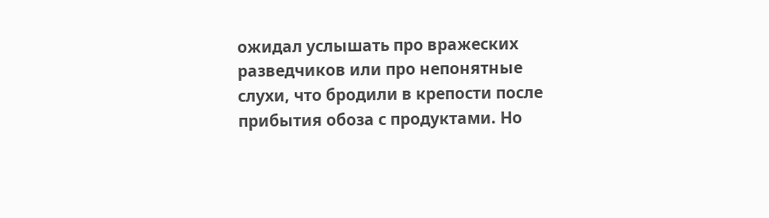ожидал услышать про вражеских разведчиков или про непонятные слухи, что бродили в крепости после прибытия обоза с продуктами. Но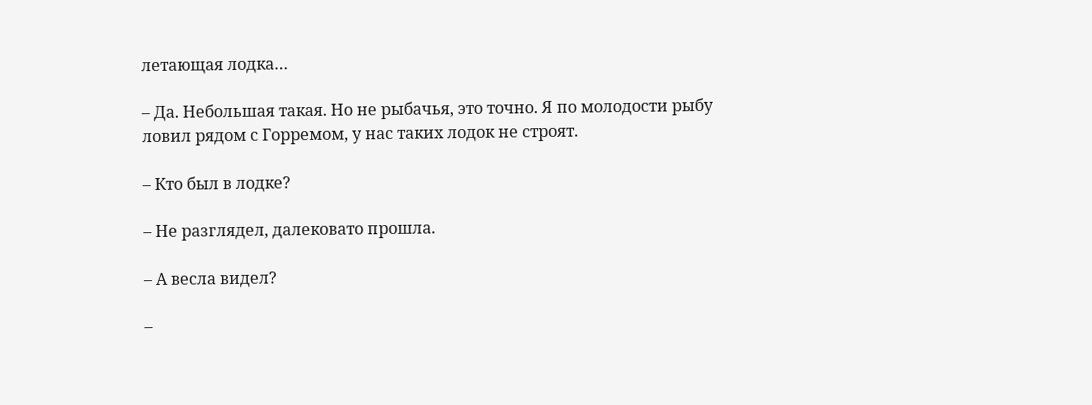летающая лодка…

– Да. Небольшая такая. Но не рыбачья, это точно. Я по молодости рыбу ловил рядом с Горремом, у нас таких лодок не строят.

– Кто был в лодке?

– Не разглядел, далековато прошла.

– А весла видел?

–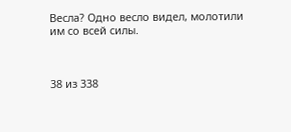Весла? Одно весло видел, молотили им со всей силы.



38 из 338